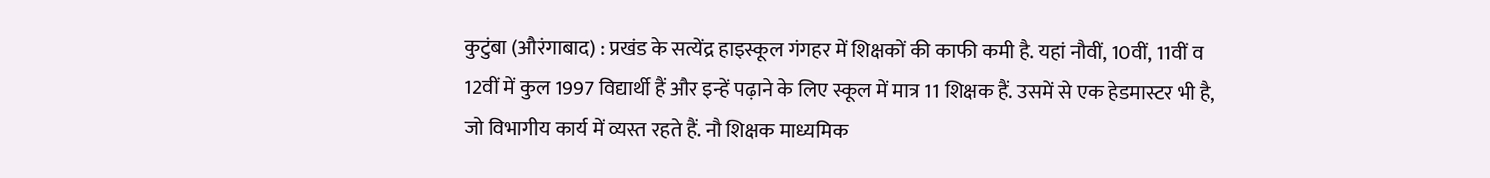कुटुंबा (औरंगाबाद) : प्रखंड के सत्येंद्र हाइस्कूल गंगहर में शिक्षकों की काफी कमी है. यहां नौवीं, 10वीं, 11वीं व 12वीं में कुल 1997 विद्यार्थी हैं और इन्हें पढ़ाने के लिए स्कूल में मात्र 11 शिक्षक हैं. उसमें से एक हेडमास्टर भी है, जो विभागीय कार्य में व्यस्त रहते हैं. नौ शिक्षक माध्यमिक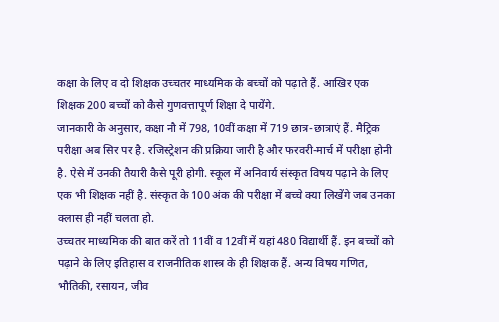कक्षा के लिए व दो शिक्षक उच्चतर माध्यमिक के बच्चों को पढ़ाते हैं. आखिर एक शिक्षक 200 बच्चों को कैसे गुणवत्तापूर्ण शिक्षा दे पायेंगे.
जानकारी के अनुसार, कक्षा नौ में 798, 10वीं कक्षा में 719 छात्र-छात्राएं हैं. मैट्रिक परीक्षा अब सिर पर है. रजिस्ट्रेशन की प्रक्रिया जारी है और फरवरी-मार्च में परीक्षा होनी है. ऐसे में उनकी तैयारी कैसे पूरी होगी. स्कूल में अनिवार्य संस्कृत विषय पढ़ाने के लिए एक भी शिक्षक नहीं है. संस्कृत के 100 अंक की परीक्षा में बच्चे क्या लिखेंगे जब उनका क्लास ही नहीं चलता हो.
उच्चतर माध्यमिक की बात करें तो 11वीं व 12वीं में यहां 480 विद्यार्थी हैं. इन बच्चों को पढ़ाने के लिए इतिहास व राजनीतिक शास्त्र के ही शिक्षक हैं. अन्य विषय गणित, भौतिकी, रसायन, जीव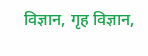विज्ञान, गृह विज्ञान,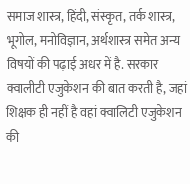समाज शास्त्र, हिंदी, संस्कृत, तर्क शास्त्र, भूगोल, मनोविज्ञान, अर्थशास्त्र समेत अन्य विषयों की पढ़ाई अधर में है. सरकार क्वालीटी एजुकेशन की बात करती है, जहां शिक्षक ही नहीं है वहां क्वालिटी एजुकेशन की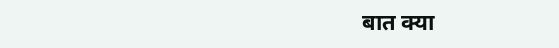बात क्या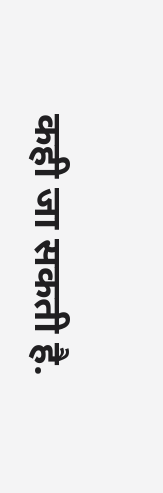कही जा सकती है.